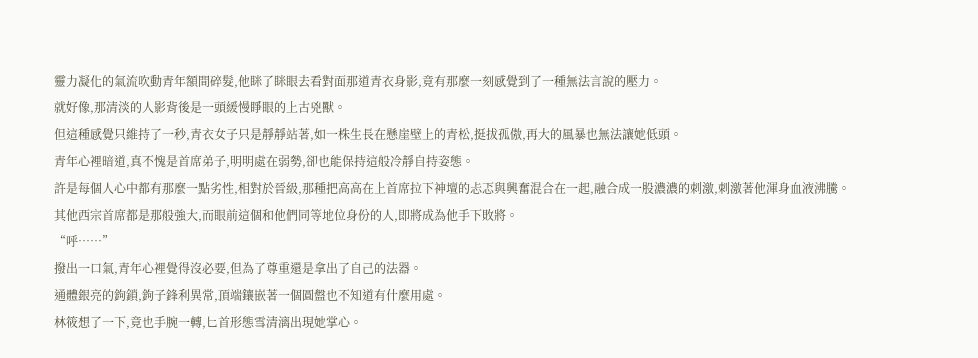靈力凝化的氣流吹動青年額間碎髮,他眯了眯眼去看對面那道青衣身影,竟有那麼一刻感覺到了一種無法言說的壓力。
就好像,那清淡的人影背後是一頭緩慢睜眼的上古兇獸。
但這種感覺只維持了一秒,青衣女子只是靜靜站著,如一株生長在懸崖壁上的青松,挺拔孤傲,再大的風暴也無法讓她低頭。
青年心裡暗道,真不愧是首席弟子,明明處在弱勢,卻也能保持這般冷靜自持姿態。
許是每個人心中都有那麼一點劣性,相對於晉級,那種把高高在上首席拉下神壇的忐忑與興奮混合在一起,融合成一股濃濃的刺激,刺激著他渾身血液沸騰。
其他西宗首席都是那般強大,而眼前這個和他們同等地位身份的人,即將成為他手下敗將。
“呼……”
撥出一口氣,青年心裡覺得沒必要,但為了尊重還是拿出了自己的法器。
通體銀亮的鉤鎖,鉤子鋒利異常,頂端鑲嵌著一個圓盤也不知道有什麼用處。
林筱想了一下,竟也手腕一轉,匕首形態雪清漓出現她掌心。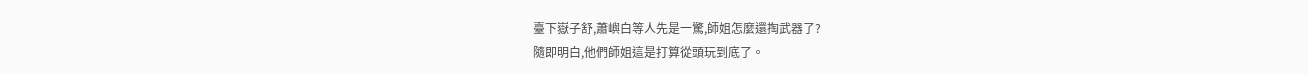臺下嶽子舒,蕭嶼白等人先是一驚,師姐怎麼還掏武器了?
隨即明白,他們師姐這是打算從頭玩到底了。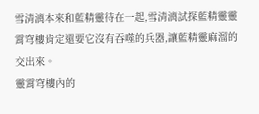雪清漓本來和藍精靈待在一起,雪清漓試探藍精靈靈霄穹樓肯定還要它沒有吞噬的兵器,讓藍精靈麻溜的交出來。
靈霄穹樓內的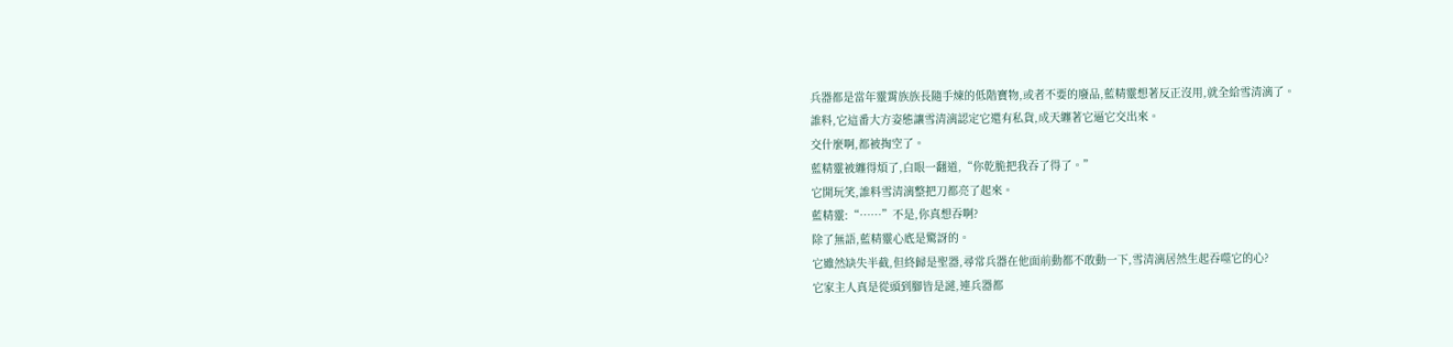兵器都是當年靈霄族族長隨手煉的低階寶物,或者不要的廢品,藍精靈想著反正沒用,就全給雪清漓了。
誰料,它這番大方姿態讓雪清漓認定它還有私貨,成天纏著它逼它交出來。
交什麼啊,都被掏空了。
藍精靈被纏得煩了,白眼一翻道,“你乾脆把我吞了得了。”
它開玩笑,誰料雪清漓整把刀都亮了起來。
藍精靈:“……”不是,你真想吞啊?
除了無語,藍精靈心底是驚訝的。
它雖然缺失半截,但終歸是聖器,尋常兵器在他面前動都不敢動一下,雪清漓居然生起吞噬它的心?
它家主人真是從頭到腳皆是謎,連兵器都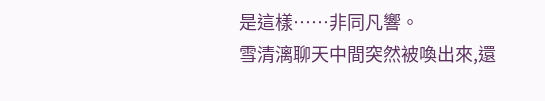是這樣……非同凡響。
雪清漓聊天中間突然被喚出來,還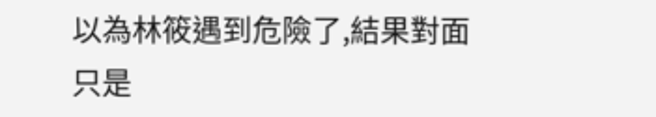以為林筱遇到危險了,結果對面只是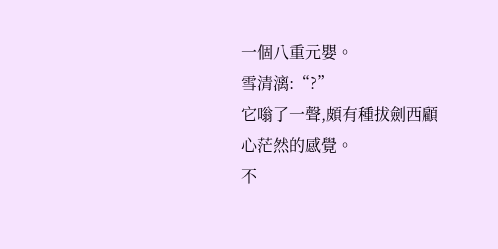一個八重元嬰。
雪清漓:“?”
它嗡了一聲,頗有種拔劍西顧心茫然的感覺。
不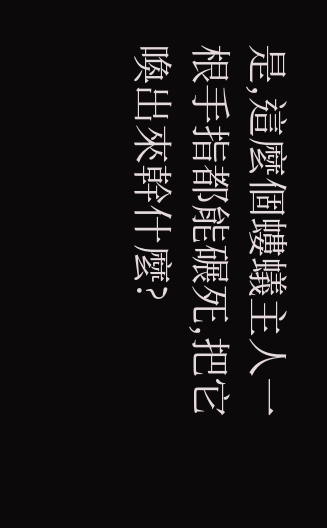是,這麼個螻蟻主人一根手指都能碾死,把它喚出來幹什麼?